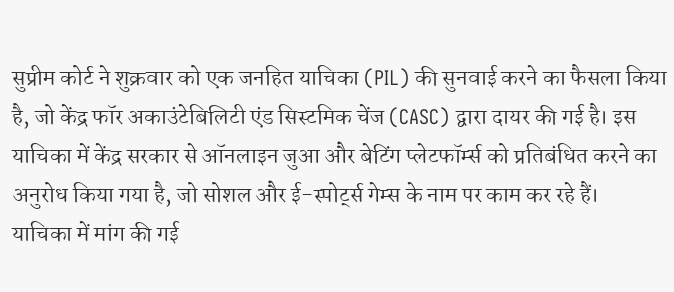सुप्रीम कोर्ट ने शुक्रवार को एक जनहित याचिका (PIL) की सुनवाई करने का फैसला किया है, जो केंद्र फॉर अकाउंटेबिलिटी एंड सिस्टमिक चेंज (CASC) द्वारा दायर की गई है। इस याचिका में केंद्र सरकार से ऑनलाइन जुआ और बेटिंग प्लेटफॉर्म्स को प्रतिबंधित करने का अनुरोध किया गया है, जो सोशल और ई-स्पोर्ट्स गेम्स के नाम पर काम कर रहे हैं।
याचिका में मांग की गई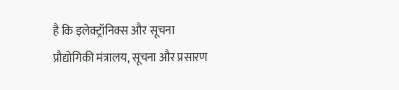है कि इलेक्ट्रॉनिक्स और सूचना प्रौद्योगिकी मंत्रालय, सूचना और प्रसारण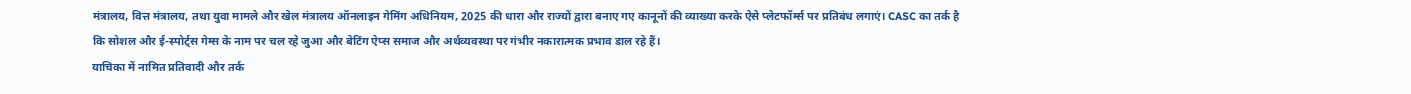मंत्रालय, वित्त मंत्रालय, तथा युवा मामले और खेल मंत्रालय ऑनलाइन गेमिंग अधिनियम, 2025 की धारा और राज्यों द्वारा बनाए गए कानूनों की व्याख्या करके ऐसे प्लेटफॉर्म्स पर प्रतिबंध लगाएं। CASC का तर्क है कि सोशल और ई-स्पोर्ट्स गेम्स के नाम पर चल रहे जुआ और बेटिंग ऐप्स समाज और अर्थव्यवस्था पर गंभीर नकारात्मक प्रभाव डाल रहे हैं।
याचिका में नामित प्रतिवादी और तर्क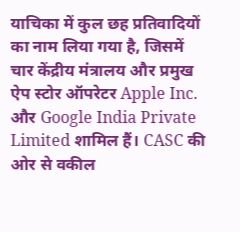याचिका में कुल छह प्रतिवादियों का नाम लिया गया है, जिसमें चार केंद्रीय मंत्रालय और प्रमुख ऐप स्टोर ऑपरेटर Apple Inc. और Google India Private Limited शामिल हैं। CASC की ओर से वकील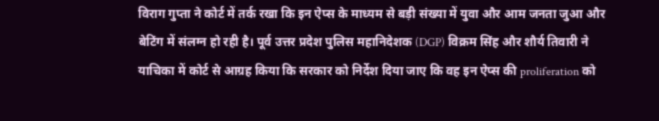विराग गुप्ता ने कोर्ट में तर्क रखा कि इन ऐप्स के माध्यम से बड़ी संख्या में युवा और आम जनता जुआ और बेटिंग में संलग्न हो रही है। पूर्व उत्तर प्रदेश पुलिस महानिदेशक (DGP) विक्रम सिंह और शौर्य तिवारी ने याचिका में कोर्ट से आग्रह किया कि सरकार को निर्देश दिया जाए कि वह इन ऐप्स की proliferation को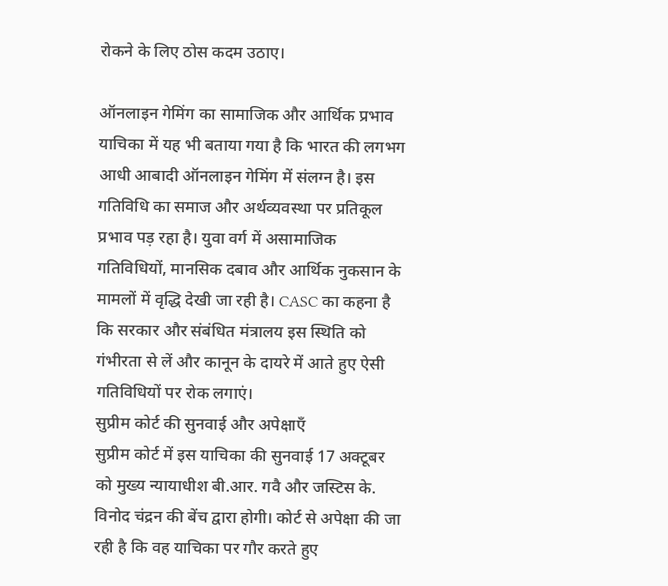रोकने के लिए ठोस कदम उठाए।

ऑनलाइन गेमिंग का सामाजिक और आर्थिक प्रभाव
याचिका में यह भी बताया गया है कि भारत की लगभग आधी आबादी ऑनलाइन गेमिंग में संलग्न है। इस गतिविधि का समाज और अर्थव्यवस्था पर प्रतिकूल प्रभाव पड़ रहा है। युवा वर्ग में असामाजिक गतिविधियों, मानसिक दबाव और आर्थिक नुकसान के मामलों में वृद्धि देखी जा रही है। CASC का कहना है कि सरकार और संबंधित मंत्रालय इस स्थिति को गंभीरता से लें और कानून के दायरे में आते हुए ऐसी गतिविधियों पर रोक लगाएं।
सुप्रीम कोर्ट की सुनवाई और अपेक्षाएँ
सुप्रीम कोर्ट में इस याचिका की सुनवाई 17 अक्टूबर को मुख्य न्यायाधीश बी.आर. गवै और जस्टिस के. विनोद चंद्रन की बेंच द्वारा होगी। कोर्ट से अपेक्षा की जा रही है कि वह याचिका पर गौर करते हुए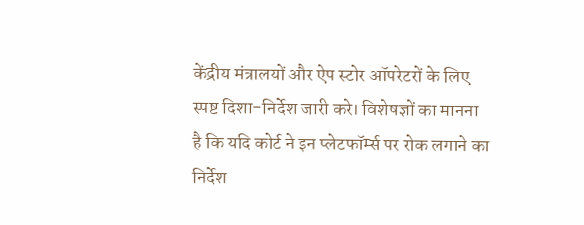केंद्रीय मंत्रालयों और ऐप स्टोर ऑपरेटरों के लिए स्पष्ट दिशा-निर्देश जारी करे। विशेषज्ञों का मानना है कि यदि कोर्ट ने इन प्लेटफॉर्म्स पर रोक लगाने का निर्देश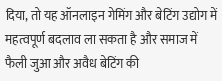दिया, तो यह ऑनलाइन गेमिंग और बेटिंग उद्योग में महत्वपूर्ण बदलाव ला सकता है और समाज में फैली जुआ और अवैध बेटिंग की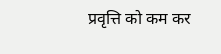प्रवृत्ति को कम कर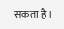सकता है।